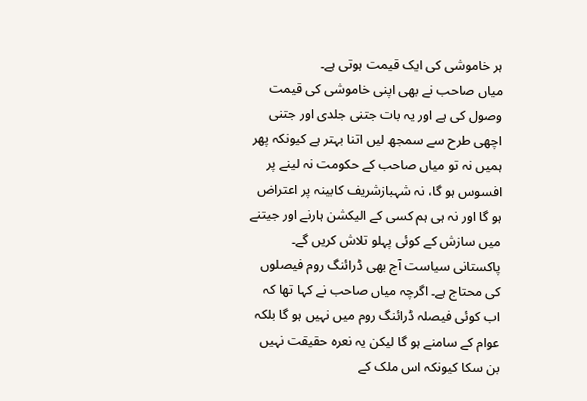ہر خاموشی کی ایک قیمت ہوتی ہے۔
میاں صاحب نے بھی اپنی خاموشی کی قیمت وصول کی ہے اور یہ بات جتنی جلدی اور جتنی اچھی طرح سے سمجھ لیں اتنا بہتر ہے کیونکہ پھر ہمیں نہ تو میاں صاحب کے حکومت نہ لینے پر افسوس ہو گا، نہ شہبازشریف کابینہ پر اعتراض ہو گا اور نہ ہی ہم کسی کے الیکشن ہارنے اور جیتنے میں سازش کے کوئی پہلو تلاش کریں گے۔
پاکستانی سیاست آج بھی ڈرائنگ روم فیصلوں کی محتاج ہے۔ اگرچہ میاں صاحب نے کہا تھا کہ اب کوئی فیصلہ ڈرائنگ روم میں نہیں ہو گا بلکہ عوام کے سامنے ہو گا لیکن یہ نعرہ حقیقت نہیں بن سکا کیونکہ اس ملک کے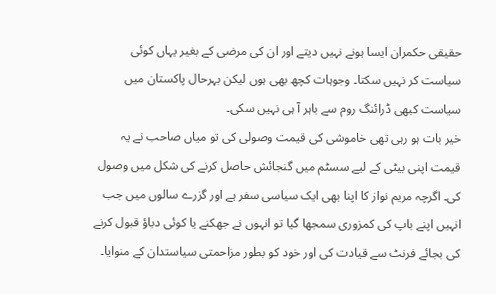حقیقی حکمران ایسا ہونے نہیں دیتے اور ان کی مرضی کے بغیر یہاں کوئی سیاست کر نہیں سکتا۔ وجوہات کچھ بھی ہوں لیکن بہرحال پاکستان میں سیاست کبھی ڈرائنگ روم سے باہر آ ہی نہیں سکی۔
خیر بات ہو رہی تھی خاموشی کی قیمت وصولی کی تو میاں صاحب نے یہ قیمت اپنی بیٹی کے لیے سسٹم میں گنجائش حاصل کرنے کی شکل میں وصول کی۔ اگرچہ مریم نواز کا اپنا بھی ایک سیاسی سفر ہے اور گزرے سالوں میں جب انہیں اپنے باپ کی کمزوری سمجھا گیا تو انہوں نے جھکنے یا کوئی دباؤ قبول کرنے کی بجائے فرنٹ سے قیادت کی اور خود کو بطور مزاحمتی سیاستدان کے منوایا۔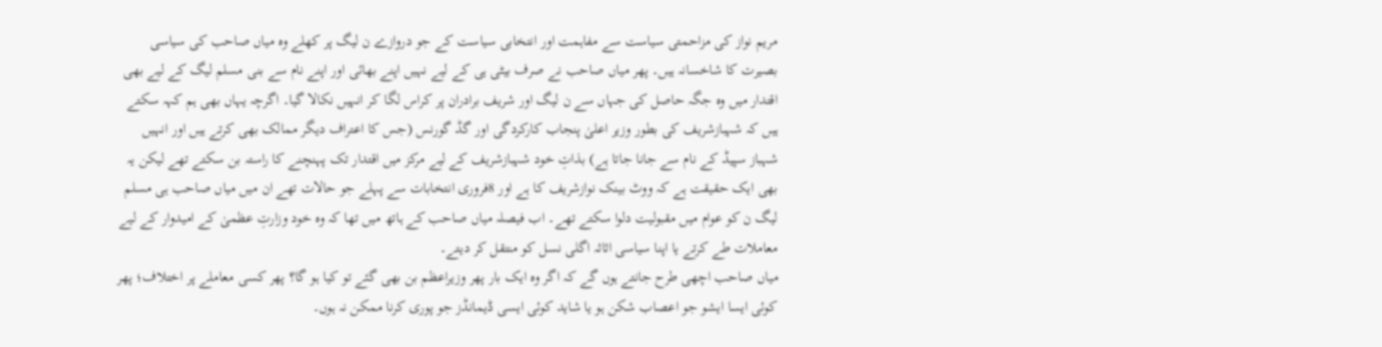مریم نواز کی مزاحمتی سیاست سے مفاہمت اور انتخابی سیاست کے جو دروازے ن لیگ پر کھلے وہ میاں صاحب کی سیاسی بصیرت کا شاخسانہ ہیں۔ پھر میاں صاحب نے صرف بیٹی ہی کے لیے نہیں اپنے بھائی اور اپنے نام سے بنی مسلم لیگ کے لیے بھی اقتدار میں وہ جگہ حاصل کی جہاں سے ن لیگ اور شریف برادران پر کراس لگا کر انہیں نکالا گیا۔ اگرچہ یہاں بھی ہم کہہ سکتے ہیں کہ شہبازشریف کی بطور وزیر اعلیٰ پنجاب کارکردگی اور گڈ گورنس (جس کا اعتراف دیگر ممالک بھی کرتے ہیں اور انہیں شہباز سپیڈ کے نام سے جانا جاتا ہے) بذاتِ خود شہبازشریف کے لیے مرکز میں اقتدار تک پہنچنے کا راستہ بن سکتے تھے لیکن یہ بھی ایک حقیقت ہے کہ ووٹ بینک نوازشریف کا ہے اور 8فروری انتخابات سے پہلے جو حالات تھے ان میں میاں صاحب ہی مسلم لیگ ن کو عوام میں مقبولیت دلوا سکتے تھے۔ اب فیصلہ میاں صاحب کے ہاتھ میں تھا کہ وہ خود وزارتِ عظمیٰ کے امیدوار کے لیے معاملات طے کرتے یا اپنا سیاسی اثاثہ اگلی نسل کو منتقل کر دیتے۔
میاں صاحب اچھی طرح جانتے ہوں گے کہ اگر وہ ایک بار پھر وزیراعظم بن بھی گئے تو کیا ہو گا؟ پھر کسی معاملے پر اختلاف؛ پھر کوئی ایسا ایشو جو اعصاب شکن ہو یا شاید کوئی ایسی ڈیمانڈز جو پوری کرنا ممکن نہ ہوں۔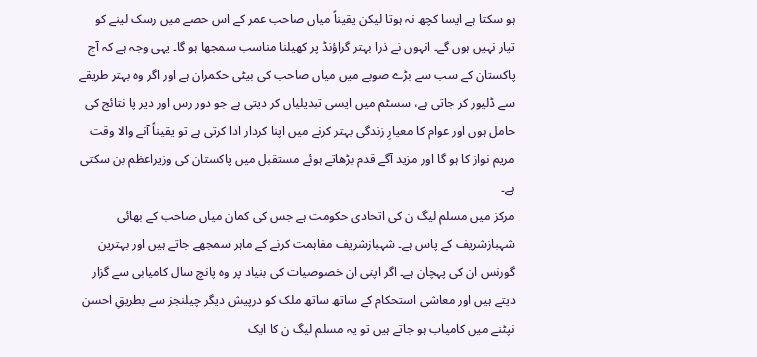ہو سکتا ہے ایسا کچھ نہ ہوتا لیکن یقیناً میاں صاحب عمر کے اس حصے میں رسک لینے کو تیار نہیں ہوں گے۔ انہوں نے ذرا بہتر گراؤنڈ پر کھیلنا مناسب سمجھا ہو گا۔ یہی وجہ ہے کہ آج پاکستان کے سب سے بڑے صوبے میں میاں صاحب کی بیٹی حکمران ہے اور اگر وہ بہتر طریقے سے ڈلیور کر جاتی ہے، سسٹم میں ایسی تبدیلیاں کر دیتی ہے جو دور رس اور دیر پا نتائج کی حامل ہوں اور عوام کا معیارِ زندگی بہتر کرنے میں اپنا کردار ادا کرتی ہے تو یقیناً آنے والا وقت مریم نواز کا ہو گا اور مزید آگے قدم بڑھاتے ہوئے مستقبل میں پاکستان کی وزیراعظم بن سکتی ہے۔
مرکز میں مسلم لیگ ن کی اتحادی حکومت ہے جس کی کمان میاں صاحب کے بھائی شہبازشریف کے پاس ہے۔ شہبازشریف مفاہمت کرنے کے ماہر سمجھے جاتے ہیں اور بہترین گورنس ان کی پہچان ہے۔ اگر اپنی ان خصوصیات کی بنیاد پر وہ پانچ سال کامیابی سے گزار دیتے ہیں اور معاشی استحکام کے ساتھ ساتھ ملک کو درپیش دیگر چیلنجز سے بطریقِ احسن نپٹنے میں کامیاب ہو جاتے ہیں تو یہ مسلم لیگ ن کا ایک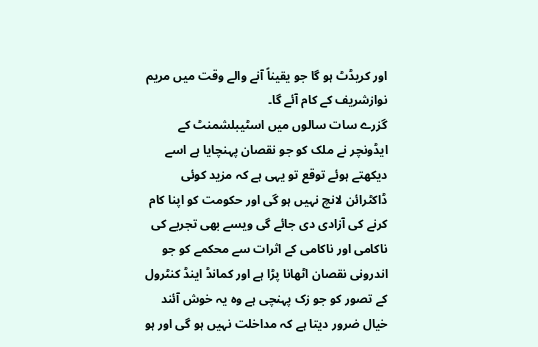اور کریڈٹ ہو گا جو یقیناً آنے والے وقت میں مریم نوازشریف کے کام آئے گا۔
گزرے سات سالوں میں اسٹیبلشمنٹ کے ایڈونچر نے ملک کو جو نقصان پہنچایا ہے اسے دیکھتے ہوئے توقع تو یہی ہے کہ مزید کوئی ڈاکٹرائن لانچ نہیں ہو گی اور حکومت کو اپنا کام کرنے کی آزادی دی جائے گی ویسے بھی تجربے کی ناکامی اور ناکامی کے اثرات سے محکمے کو جو اندرونی نقصان اٹھانا پڑا ہے اور کمانڈ اینڈ کنٹرول کے تصور کو جو زک پہنچی ہے وہ یہ خوش آئند خیال ضرور دیتا ہے کہ مداخلت نہیں ہو گی اور ہو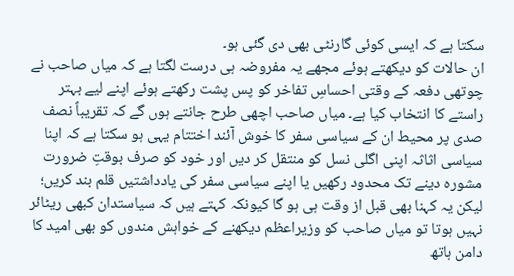سکتا ہے کہ ایسی کوئی گارنٹی بھی دی گئی ہو۔
ان حالات کو دیکھتے ہوئے مجھے یہ مفروضہ ہی درست لگتا ہے کہ میاں صاحب نے چوتھی دفعہ کے وقتی احساسِ تفاخر کو پس پشت رکھتے ہوئے اپنے لیے بہتر راستے کا انتخاب کیا ہے۔ میاں صاحب اچھی طرح جانتے ہوں گے کہ تقریباً نصف صدی پر محیط ان کے سیاسی سفر کا خوش آئند اختتام یہی ہو سکتا ہے کہ اپنا سیاسی اثاثہ اپنی اگلی نسل کو منتقل کر دیں اور خود کو صرف بوقتِ ضرورت مشورہ دینے تک محدود رکھیں یا اپنے سیاسی سفر کی یادداشتیں قلم بند کریں؛ لیکن یہ کہنا بھی قبل از وقت ہی ہو گا کیونکہ کہتے ہیں کہ سیاستدان کبھی ریٹائر نہیں ہوتا تو میاں صاحب کو وزیراعظم دیکھنے کے خواہش مندوں کو بھی امید کا دامن ہاتھ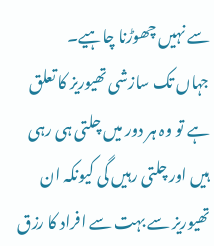سے نہیں چھوڑنا چاہیے۔
جہاں تک سازشی تھیوریز کا تعلق ہے تو وہ ہر دور میں چلتی ہی رہی ہیں اور چلتی رہیں گی کیونکہ ان تھیوریز سے بہت سے افراد کا رزق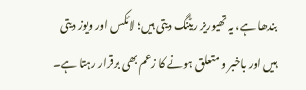بندھا ہے، یہ تھیوریز ریٹنگ دیتی ہیں؛ لائکس اور ویوز دیتی ہیں اور باخبر و متعلق ہونے کا زعم بھی برقرار رہتا ہے۔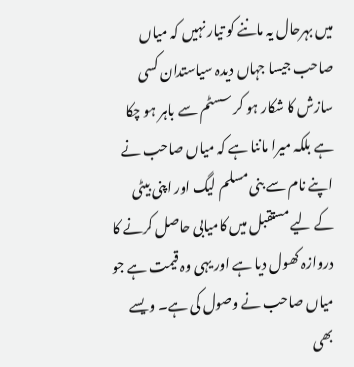میں بہرحال یہ ماننے کو تیار نہیں کہ میاں صاحب جیسا جہاں دیدہ سیاستدان کسی سازش کا شکار ہو کر سسٹم سے باہر ہو چکا ہے بلکہ میرا ماننا ہے کہ میاں صاحب نے اپنے نام سے بنی مسلم لیگ اور اپنی بیٹی کے لیے مستقبل میں کامیابی حاصل کرنے کا دروازہ کھول دیا ہے اور یہی وہ قیمت ہے جو میاں صاحب نے وصول کی ہے۔ ویسے بھی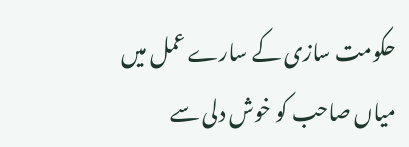حکومت سازی کے سارے عمل میں میاں صاحب کو خوش دلی سے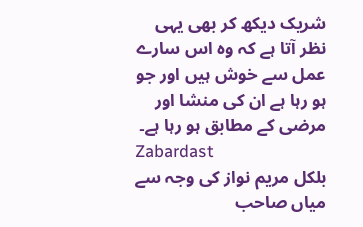شریک دیکھ کر بھی یہی نظر آتا ہے کہ وہ اس سارے عمل سے خوش ہیں اور جو ہو رہا ہے ان کی منشا اور مرضی کے مطابق ہو رہا ہے۔
Zabardast
بلکل مریم نواز کی وجہ سے میاں صاحب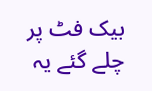بیک فٹ پر چلے گئے یہ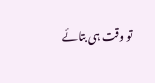تو وقت ہی بتائے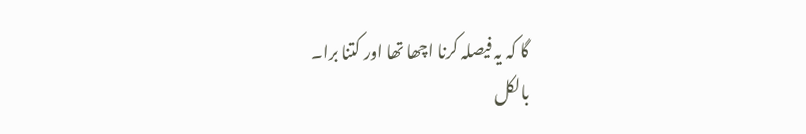گا کہ یہ فیصلہ کرنا اچھا تھا اور کتنا برا۔
بالکل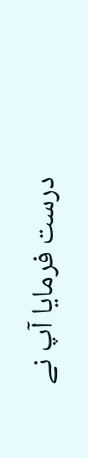درست فرمایا آپ نے